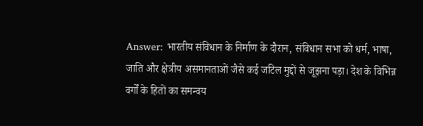Answer: भारतीय संविधान के निर्माण के दौरान, संविधान सभा को धर्म, भाषा, जाति और क्षेत्रीय असमानताओं जैसे कई जटिल मुद्दों से जूझना पड़ा। देश के विभिन्न वर्गों के हितों का समन्वय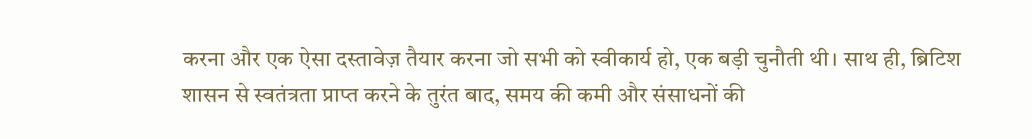करना और एक ऐसा दस्तावेज़ तैयार करना जो सभी को स्वीकार्य हो, एक बड़ी चुनौती थी। साथ ही, ब्रिटिश शासन से स्वतंत्रता प्राप्त करने के तुरंत बाद, समय की कमी और संसाधनों की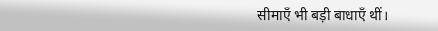सीमाएँ भी बड़ी बाधाएँ थीं।